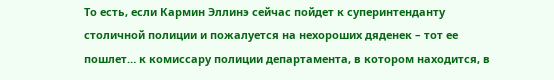То есть, если Кармин Эллинэ сейчас пойдет к суперинтенданту столичной полиции и пожалуется на нехороших дяденек – тот ее пошлет… к комиссару полиции департамента, в котором находится, в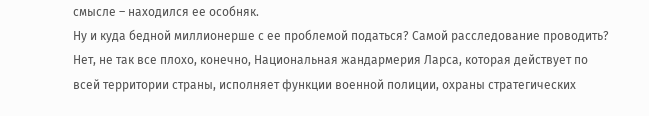смысле – находился ее особняк.
Ну и куда бедной миллионерше с ее проблемой податься? Самой расследование проводить?
Нет, не так все плохо, конечно, Национальная жандармерия Ларса, которая действует по всей территории страны, исполняет функции военной полиции, охраны стратегических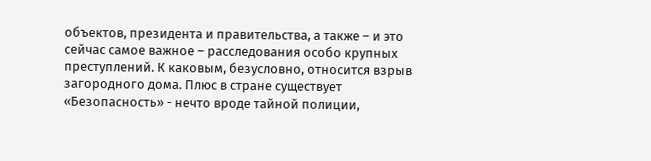объектов, президента и правительства, а также – и это сейчас самое важное – расследования особо крупных преступлений. К каковым, безусловно, относится взрыв загородного дома. Плюс в стране существует «Безопасность» - нечто вроде тайной полиции,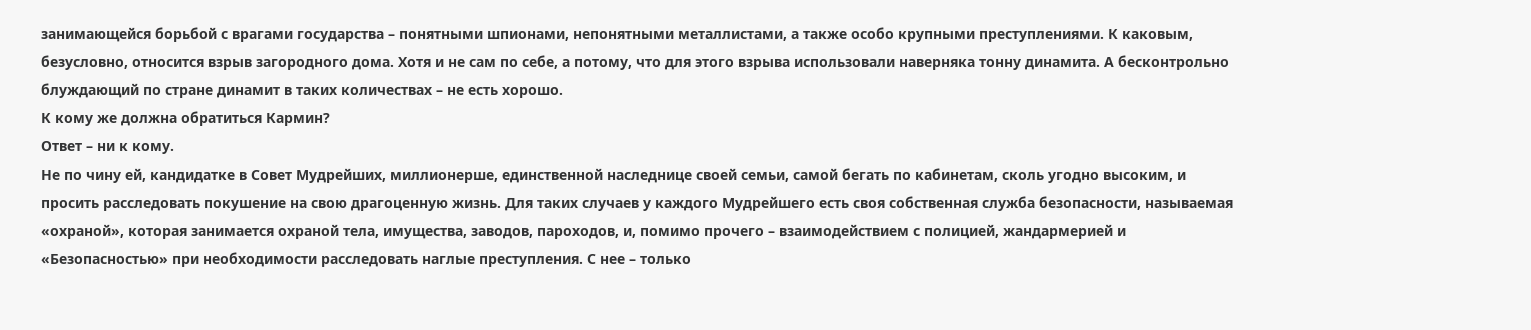занимающейся борьбой с врагами государства – понятными шпионами, непонятными металлистами, а также особо крупными преступлениями. К каковым, безусловно, относится взрыв загородного дома. Хотя и не сам по себе, а потому, что для этого взрыва использовали наверняка тонну динамита. А бесконтрольно блуждающий по стране динамит в таких количествах – не есть хорошо.
К кому же должна обратиться Кармин?
Ответ – ни к кому.
Не по чину ей, кандидатке в Совет Мудрейших, миллионерше, единственной наследнице своей семьи, самой бегать по кабинетам, сколь угодно высоким, и просить расследовать покушение на свою драгоценную жизнь. Для таких случаев у каждого Мудрейшего есть своя собственная служба безопасности, называемая «охраной», которая занимается охраной тела, имущества, заводов, пароходов, и, помимо прочего – взаимодействием с полицией, жандармерией и «Безопасностью» при необходимости расследовать наглые преступления. С нее – только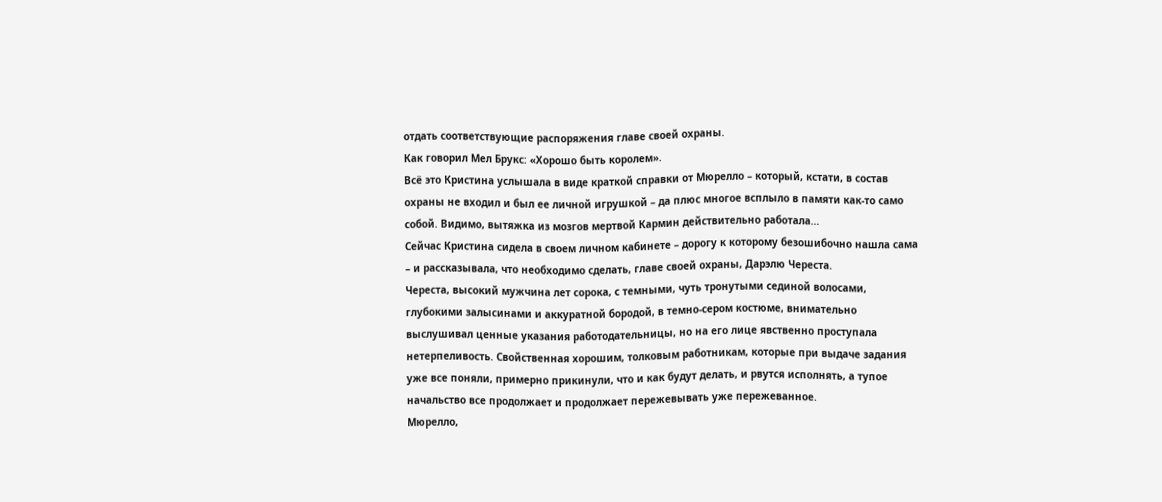отдать соответствующие распоряжения главе своей охраны.
Как говорил Мел Брукс: «Хорошо быть королем».
Всё это Кристина услышала в виде краткой справки от Мюрелло – который, кстати, в состав охраны не входил и был ее личной игрушкой – да плюс многое всплыло в памяти как-то само собой. Видимо, вытяжка из мозгов мертвой Кармин действительно работала…
Сейчас Кристина сидела в своем личном кабинете – дорогу к которому безошибочно нашла сама – и рассказывала, что необходимо сделать, главе своей охраны, Дарэлю Череста.
Череста, высокий мужчина лет сорока, с темными, чуть тронутыми сединой волосами, глубокими залысинами и аккуратной бородой, в темно-сером костюме, внимательно выслушивал ценные указания работодательницы, но на его лице явственно проступала нетерпеливость. Свойственная хорошим, толковым работникам, которые при выдаче задания уже все поняли, примерно прикинули, что и как будут делать, и рвутся исполнять, а тупое начальство все продолжает и продолжает пережевывать уже пережеванное.
Мюрелло,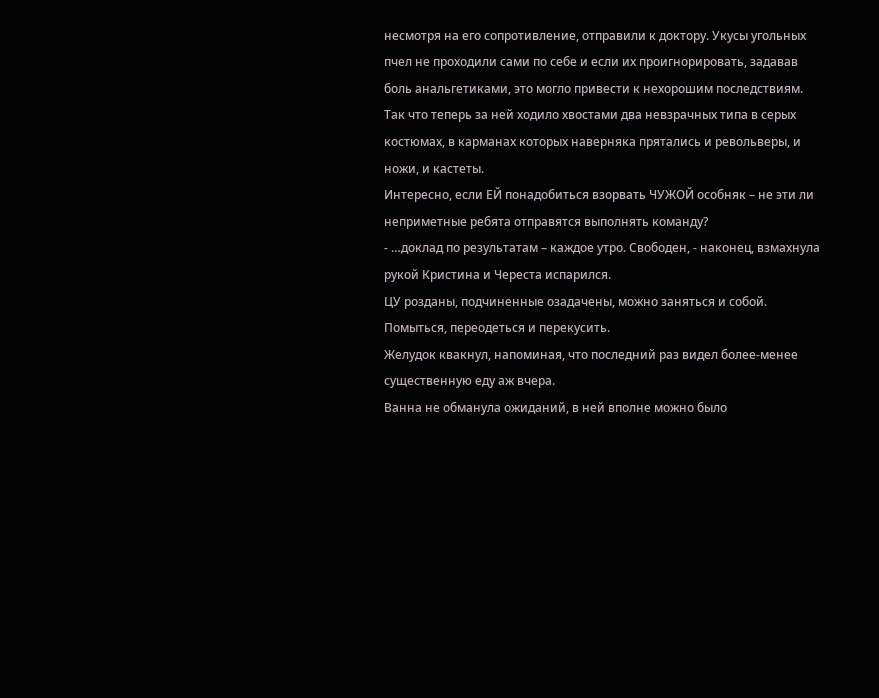несмотря на его сопротивление, отправили к доктору. Укусы угольных пчел не проходили сами по себе и если их проигнорировать, задавав боль анальгетиками, это могло привести к нехорошим последствиям. Так что теперь за ней ходило хвостами два невзрачных типа в серых костюмах, в карманах которых наверняка прятались и револьверы, и ножи, и кастеты.
Интересно, если ЕЙ понадобиться взорвать ЧУЖОЙ особняк – не эти ли неприметные ребята отправятся выполнять команду?
- …доклад по результатам – каждое утро. Свободен, - наконец, взмахнула рукой Кристина и Череста испарился.
ЦУ розданы, подчиненные озадачены, можно заняться и собой. Помыться, переодеться и перекусить.
Желудок квакнул, напоминая, что последний раз видел более-менее существенную еду аж вчера.
Ванна не обманула ожиданий, в ней вполне можно было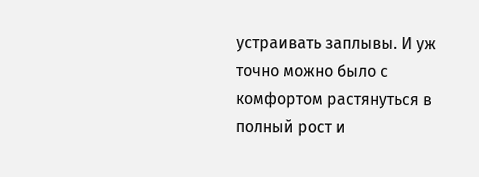устраивать заплывы. И уж точно можно было с комфортом растянуться в полный рост и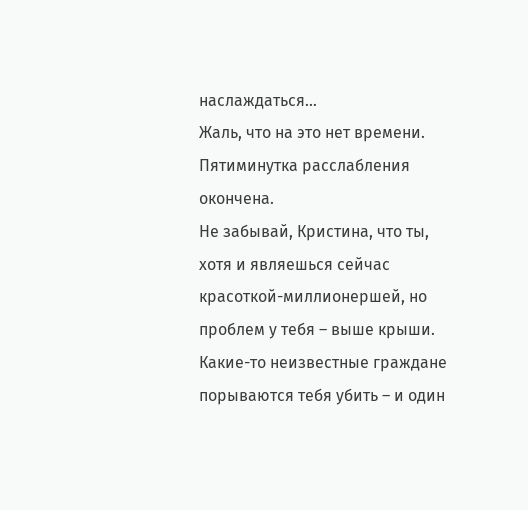наслаждаться…
Жаль, что на это нет времени.
Пятиминутка расслабления окончена.
Не забывай, Кристина, что ты, хотя и являешься сейчас красоткой-миллионершей, но проблем у тебя – выше крыши. Какие-то неизвестные граждане порываются тебя убить – и один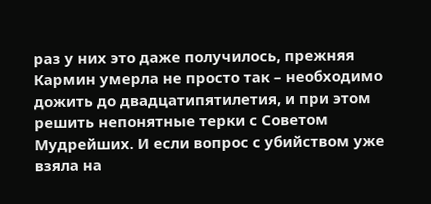раз у них это даже получилось, прежняя Кармин умерла не просто так – необходимо дожить до двадцатипятилетия, и при этом решить непонятные терки с Советом Мудрейших. И если вопрос с убийством уже взяла на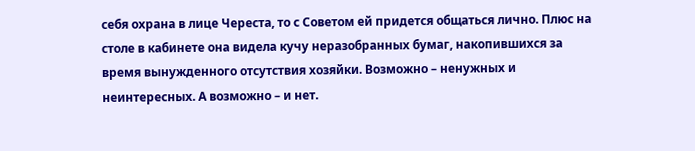себя охрана в лице Череста, то с Советом ей придется общаться лично. Плюс на столе в кабинете она видела кучу неразобранных бумаг, накопившихся за время вынужденного отсутствия хозяйки. Возможно – ненужных и неинтересных. А возможно – и нет.